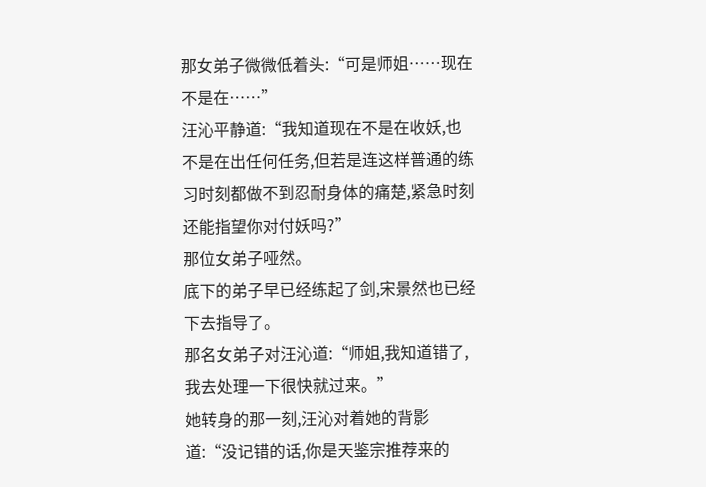那女弟子微微低着头:“可是师姐……现在不是在……”
汪沁平静道:“我知道现在不是在收妖,也不是在出任何任务,但若是连这样普通的练习时刻都做不到忍耐身体的痛楚,紧急时刻还能指望你对付妖吗?”
那位女弟子哑然。
底下的弟子早已经练起了剑,宋景然也已经下去指导了。
那名女弟子对汪沁道:“师姐,我知道错了,我去处理一下很快就过来。”
她转身的那一刻,汪沁对着她的背影道:“没记错的话,你是天鉴宗推荐来的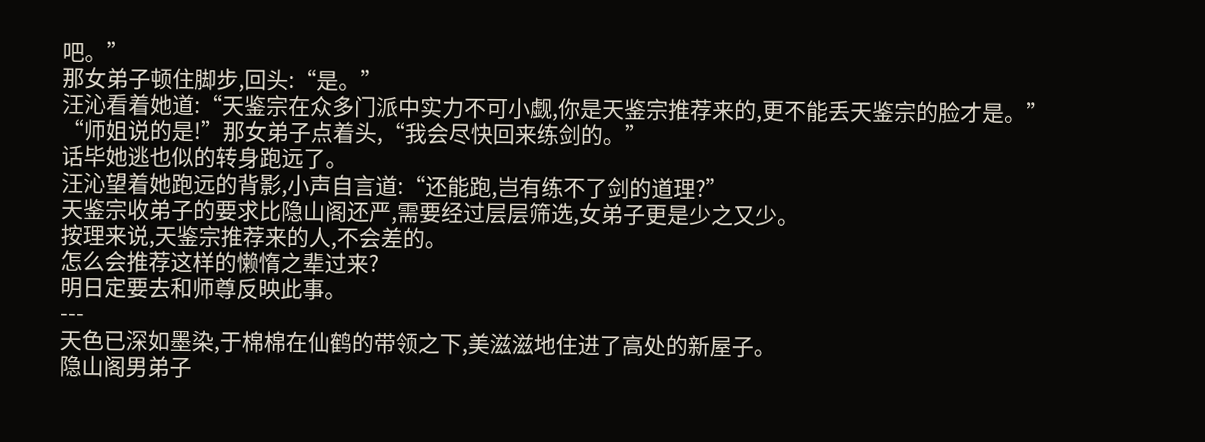吧。”
那女弟子顿住脚步,回头:“是。”
汪沁看着她道:“天鉴宗在众多门派中实力不可小觑,你是天鉴宗推荐来的,更不能丢天鉴宗的脸才是。”
“师姐说的是!”那女弟子点着头,“我会尽快回来练剑的。”
话毕她逃也似的转身跑远了。
汪沁望着她跑远的背影,小声自言道:“还能跑,岂有练不了剑的道理?”
天鉴宗收弟子的要求比隐山阁还严,需要经过层层筛选,女弟子更是少之又少。
按理来说,天鉴宗推荐来的人,不会差的。
怎么会推荐这样的懒惰之辈过来?
明日定要去和师尊反映此事。
---
天色已深如墨染,于棉棉在仙鹤的带领之下,美滋滋地住进了高处的新屋子。
隐山阁男弟子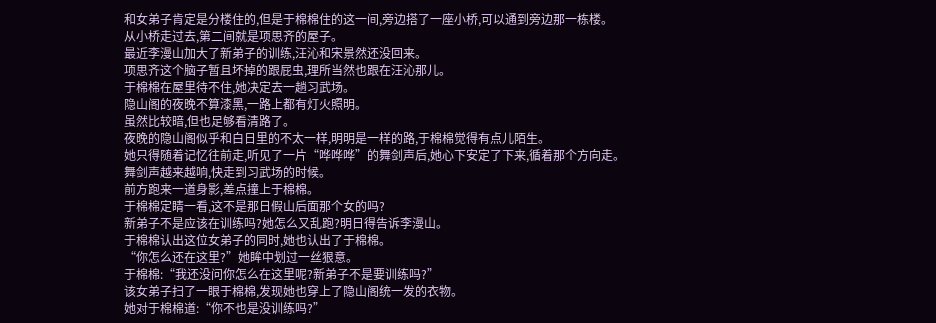和女弟子肯定是分楼住的,但是于棉棉住的这一间,旁边搭了一座小桥,可以通到旁边那一栋楼。
从小桥走过去,第二间就是项思齐的屋子。
最近李漫山加大了新弟子的训练,汪沁和宋景然还没回来。
项思齐这个脑子暂且坏掉的跟屁虫,理所当然也跟在汪沁那儿。
于棉棉在屋里待不住,她决定去一趟习武场。
隐山阁的夜晚不算漆黑,一路上都有灯火照明。
虽然比较暗,但也足够看清路了。
夜晚的隐山阁似乎和白日里的不太一样,明明是一样的路,于棉棉觉得有点儿陌生。
她只得随着记忆往前走,听见了一片“哗哗哗”的舞剑声后,她心下安定了下来,循着那个方向走。
舞剑声越来越响,快走到习武场的时候。
前方跑来一道身影,差点撞上于棉棉。
于棉棉定睛一看,这不是那日假山后面那个女的吗?
新弟子不是应该在训练吗?她怎么又乱跑?明日得告诉李漫山。
于棉棉认出这位女弟子的同时,她也认出了于棉棉。
“你怎么还在这里?”她眸中划过一丝狠意。
于棉棉:“我还没问你怎么在这里呢?新弟子不是要训练吗?”
该女弟子扫了一眼于棉棉,发现她也穿上了隐山阁统一发的衣物。
她对于棉棉道:“你不也是没训练吗?”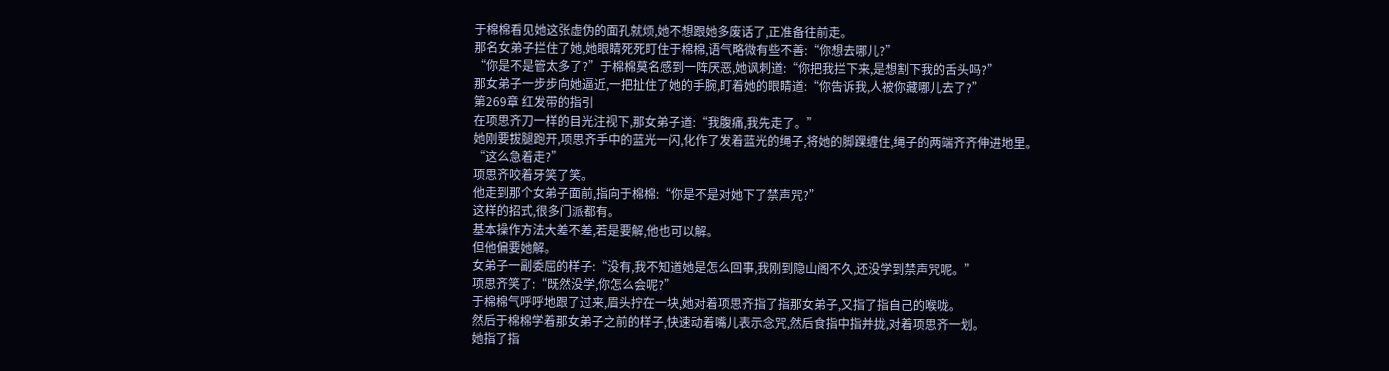于棉棉看见她这张虚伪的面孔就烦,她不想跟她多废话了,正准备往前走。
那名女弟子拦住了她,她眼睛死死盯住于棉棉,语气略微有些不善:“你想去哪儿?”
“你是不是管太多了?”于棉棉莫名感到一阵厌恶,她讽刺道:“你把我拦下来,是想割下我的舌头吗?”
那女弟子一步步向她逼近,一把扯住了她的手腕,盯着她的眼睛道:“你告诉我,人被你藏哪儿去了?”
第269章 红发带的指引
在项思齐刀一样的目光注视下,那女弟子道:“我腹痛,我先走了。”
她刚要拔腿跑开,项思齐手中的蓝光一闪,化作了发着蓝光的绳子,将她的脚踝缠住,绳子的两端齐齐伸进地里。
“这么急着走?”
项思齐咬着牙笑了笑。
他走到那个女弟子面前,指向于棉棉:“你是不是对她下了禁声咒?”
这样的招式,很多门派都有。
基本操作方法大差不差,若是要解,他也可以解。
但他偏要她解。
女弟子一副委屈的样子:“没有,我不知道她是怎么回事,我刚到隐山阁不久,还没学到禁声咒呢。”
项思齐笑了:“既然没学,你怎么会呢?”
于棉棉气呼呼地跟了过来,眉头拧在一块,她对着项思齐指了指那女弟子,又指了指自己的喉咙。
然后于棉棉学着那女弟子之前的样子,快速动着嘴儿表示念咒,然后食指中指并拢,对着项思齐一划。
她指了指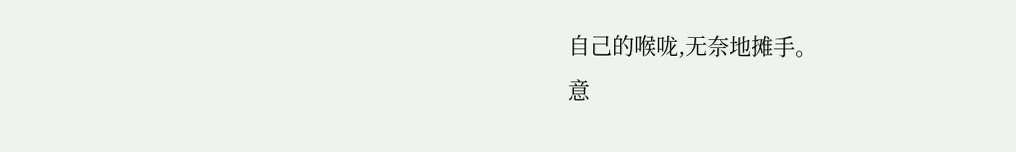自己的喉咙,无奈地摊手。
意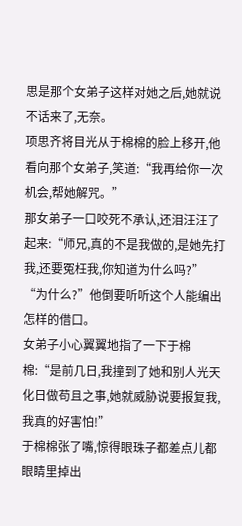思是那个女弟子这样对她之后,她就说不话来了,无奈。
项思齐将目光从于棉棉的脸上移开,他看向那个女弟子,笑道:“我再给你一次机会,帮她解咒。”
那女弟子一口咬死不承认,还泪汪汪了起来:“师兄,真的不是我做的,是她先打我,还要冤枉我,你知道为什么吗?”
“为什么?”他倒要听听这个人能编出怎样的借口。
女弟子小心翼翼地指了一下于棉棉:“是前几日,我撞到了她和别人光天化日做苟且之事,她就威胁说要报复我,我真的好害怕!”
于棉棉张了嘴,惊得眼珠子都差点儿都眼睛里掉出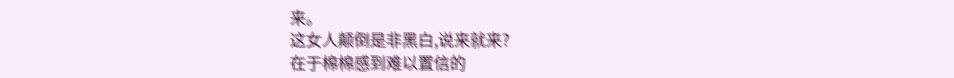来。
这女人颠倒是非黑白,说来就来?
在于棉棉感到难以置信的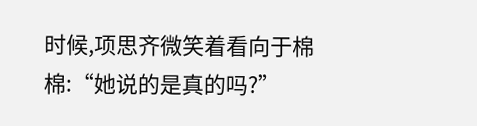时候,项思齐微笑着看向于棉棉:“她说的是真的吗?”